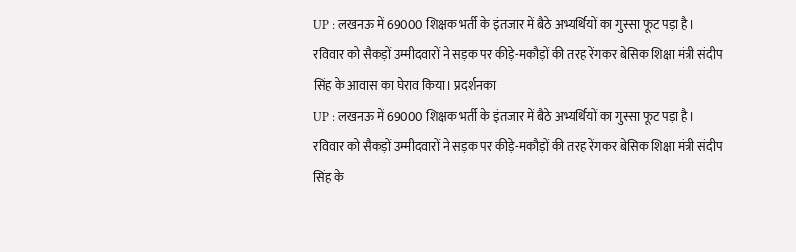UP : लखनऊ में 69000 शिक्षक भर्ती के इंतजार में बैठे अभ्यर्थियों का गुस्सा फूट पड़ा है। रविवार को सैकड़ों उम्मीदवारों ने सड़क पर कीड़े-मकौड़ों की तरह रेंगकर बेसिक शिक्षा मंत्री संदीप सिंह के आवास का घेराव किया। प्रदर्शनका
UP : लखनऊ में 69000 शिक्षक भर्ती के इंतजार में बैठे अभ्यर्थियों का गुस्सा फूट पड़ा है। रविवार को सैकड़ों उम्मीदवारों ने सड़क पर कीड़े-मकौड़ों की तरह रेंगकर बेसिक शिक्षा मंत्री संदीप सिंह के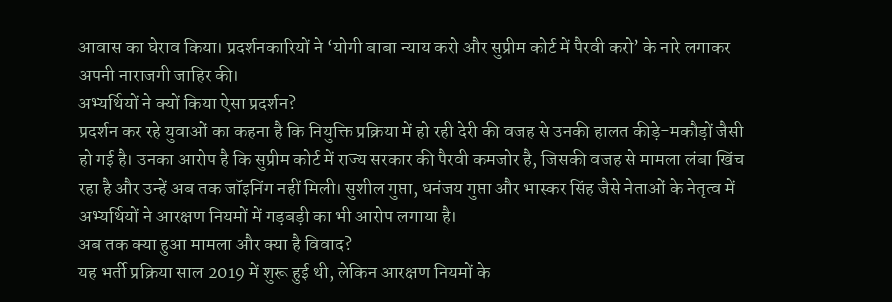आवास का घेराव किया। प्रदर्शनकारियों ने ‘योगी बाबा न्याय करो और सुप्रीम कोर्ट में पैरवी करो’ के नारे लगाकर अपनी नाराजगी जाहिर की।
अभ्यर्थियों ने क्यों किया ऐसा प्रदर्शन?
प्रदर्शन कर रहे युवाओं का कहना है कि नियुक्ति प्रक्रिया में हो रही देरी की वजह से उनकी हालत कीड़े-मकौड़ों जैसी हो गई है। उनका आरोप है कि सुप्रीम कोर्ट में राज्य सरकार की पैरवी कमजोर है, जिसकी वजह से मामला लंबा खिंच रहा है और उन्हें अब तक जॉइनिंग नहीं मिली। सुशील गुप्ता, धनंजय गुप्ता और भास्कर सिंह जैसे नेताओं के नेतृत्व में अभ्यर्थियों ने आरक्षण नियमों में गड़बड़ी का भी आरोप लगाया है।
अब तक क्या हुआ मामला और क्या है विवाद?
यह भर्ती प्रक्रिया साल 2019 में शुरू हुई थी, लेकिन आरक्षण नियमों के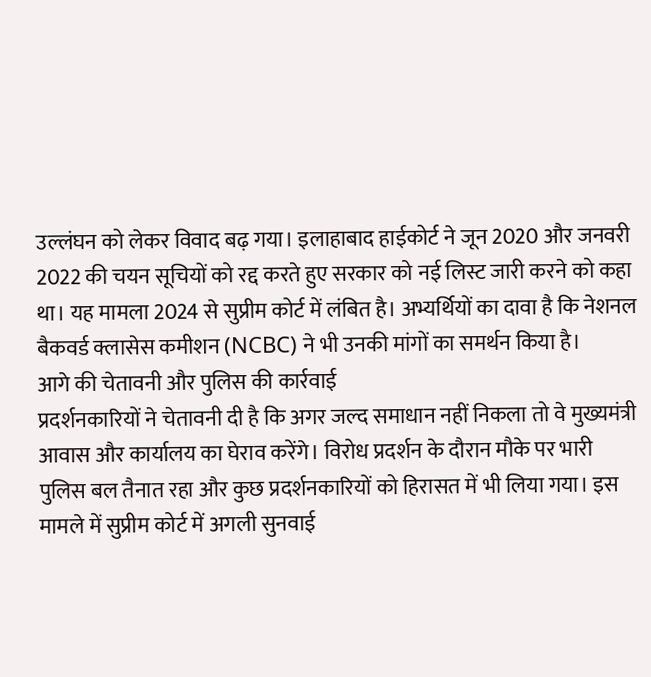उल्लंघन को लेकर विवाद बढ़ गया। इलाहाबाद हाईकोर्ट ने जून 2020 और जनवरी 2022 की चयन सूचियों को रद्द करते हुए सरकार को नई लिस्ट जारी करने को कहा था। यह मामला 2024 से सुप्रीम कोर्ट में लंबित है। अभ्यर्थियों का दावा है कि नेशनल बैकवर्ड क्लासेस कमीशन (NCBC) ने भी उनकी मांगों का समर्थन किया है।
आगे की चेतावनी और पुलिस की कार्रवाई
प्रदर्शनकारियों ने चेतावनी दी है कि अगर जल्द समाधान नहीं निकला तो वे मुख्यमंत्री आवास और कार्यालय का घेराव करेंगे। विरोध प्रदर्शन के दौरान मौके पर भारी पुलिस बल तैनात रहा और कुछ प्रदर्शनकारियों को हिरासत में भी लिया गया। इस मामले में सुप्रीम कोर्ट में अगली सुनवाई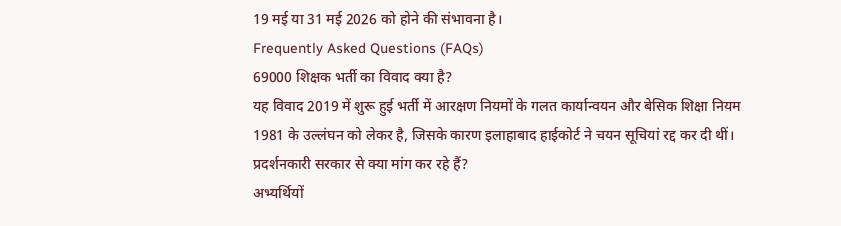19 मई या 31 मई 2026 को होने की संभावना है।
Frequently Asked Questions (FAQs)
69000 शिक्षक भर्ती का विवाद क्या है?
यह विवाद 2019 में शुरू हुई भर्ती में आरक्षण नियमों के गलत कार्यान्वयन और बेसिक शिक्षा नियम 1981 के उल्लंघन को लेकर है, जिसके कारण इलाहाबाद हाईकोर्ट ने चयन सूचियां रद्द कर दी थीं।
प्रदर्शनकारी सरकार से क्या मांग कर रहे हैं?
अभ्यर्थियों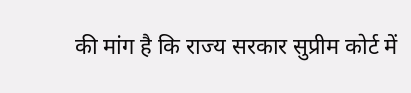की मांग है कि राज्य सरकार सुप्रीम कोर्ट में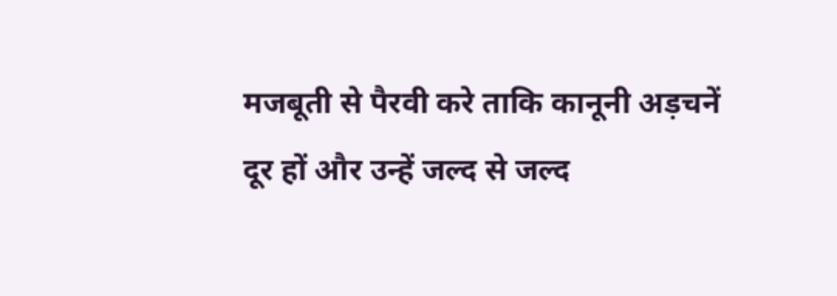मजबूती से पैरवी करे ताकि कानूनी अड़चनें दूर हों और उन्हें जल्द से जल्द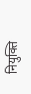नियुक्ति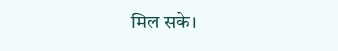मिल सके।